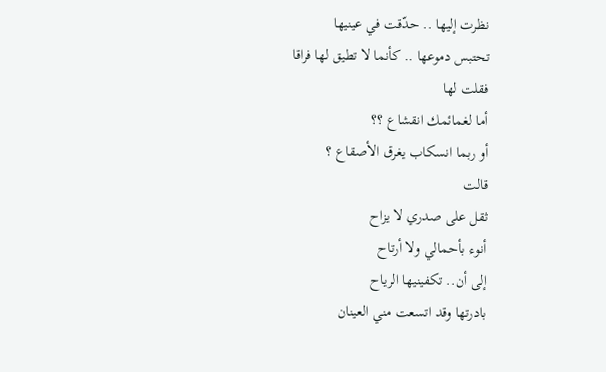نظرت إليها .. حدّقت في عينيها
تحتبس دموعها .. كأنما لا تطيق لها فراقا
فقلت لها
أما لغمائمك انقشاع ؟؟
أو ربما انسكاب يغرق الأصقاع ؟
قالت
ثقل على صدري لا يزاح
أنوء بأحمالي ولا أرتاح
إلى أن.. تكفينيها الرياح
بادرتها وقد اتسعت مني العينان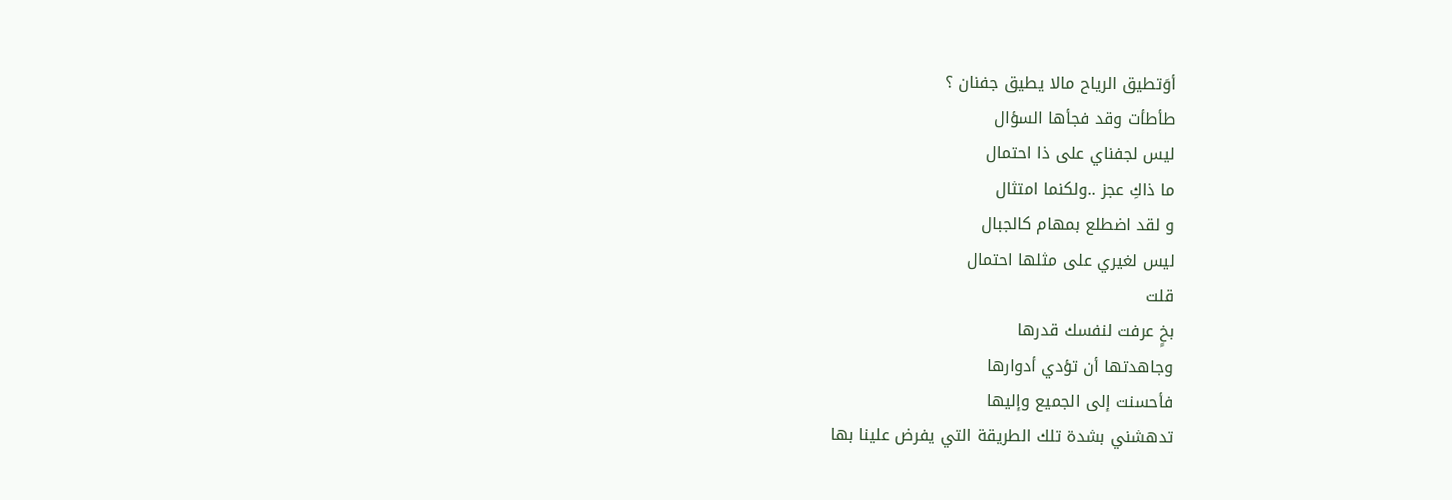أوَتطيق الرياح مالا يطيق جفنان ؟
طأطأت وقد فجأها السؤال
ليس لجفناي على ذا احتمال
ما ذاكِ عجز ..ولكنما امتثال
و لقد اضطلع بمهام كالجبال
ليس لغيري على مثلها احتمال
قلت
بخٍ عرفت لنفسك قدرها
وجاهدتها أن تؤدي أدوارها
فأحسنت إلى الجميع وإليها
تدهشني بشدة تلك الطريقة التي يفرض علينا بها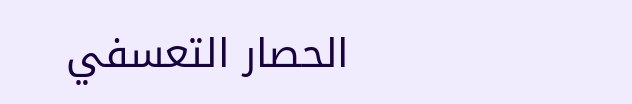الحصار التعسفي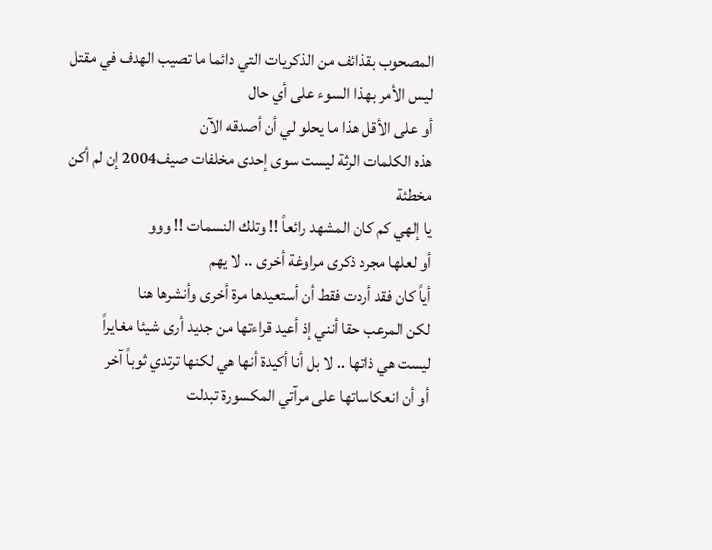المصحوب بقذائف من الذكريات التي دائما ما تصيب الهدف في مقتل
ليس الأمر بهذا السوء على أي حال
أو على الأقل هذا ما يحلو لي أن أصدقه الآن
هذه الكلمات الرثة ليست سوى إحدى مخلفات صيف2004 إن لم أكن مخطئة
يا إلهي كم كان المشهد رائعاً !! وتلك النسمات !! ووو
أو لعلها مجرد ذكرى مراوغة أخرى .. لا يهم
أياً كان فقد أردت فقط أن أستعيدها مرة أخرى وأنشرها هنا
لكن المرعب حقا أنني إذ أعيد قراءتها من جديد أرى شيئا مغايراً
ليست هي ذاتها .. لا بل أنا أكيدة أنها هي لكنها ترتدي ثوباً آخر
أو أن انعكاساتها على مرآتي المكسورة تبدلت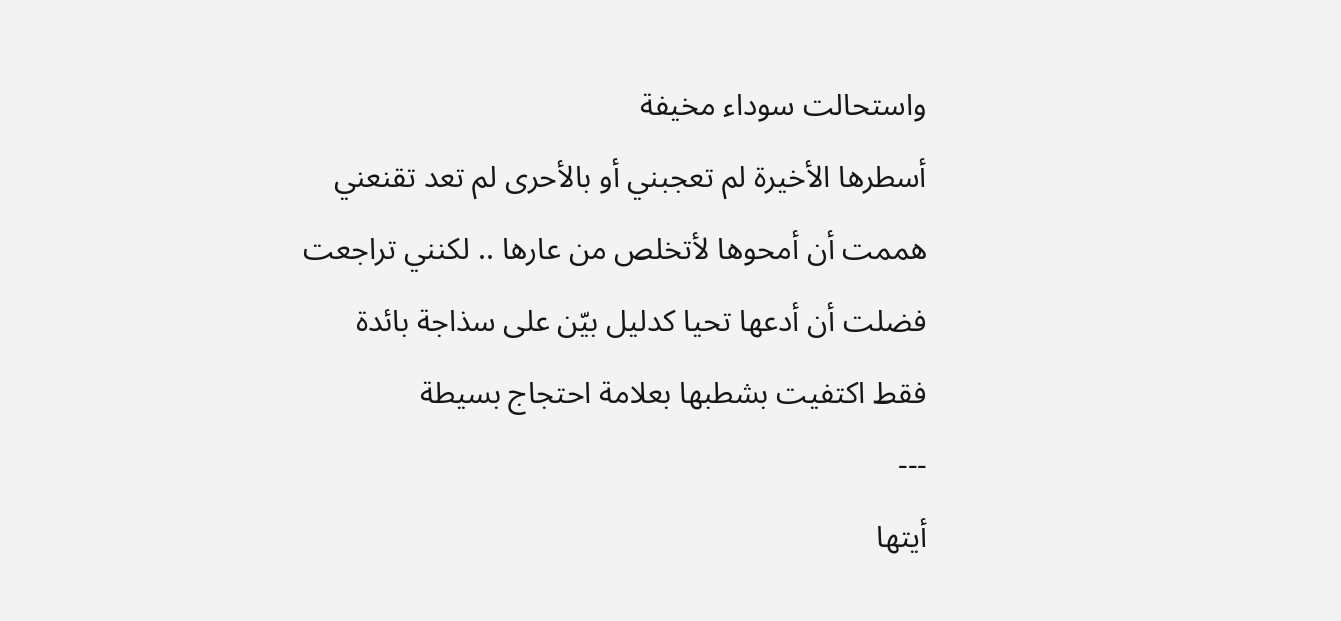واستحالت سوداء مخيفة
أسطرها الأخيرة لم تعجبني أو بالأحرى لم تعد تقنعني
هممت أن أمحوها لأتخلص من عارها .. لكنني تراجعت
فضلت أن أدعها تحيا كدليل بيّن على سذاجة بائدة
فقط اكتفيت بشطبها بعلامة احتجاج بسيطة
---
أيتها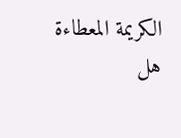الكريمة المعطاءة
هل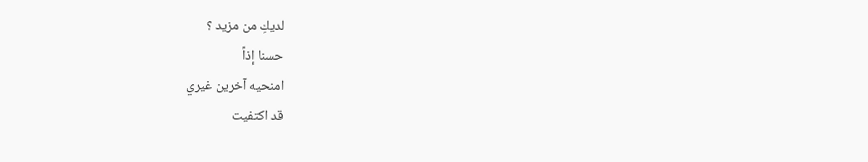لديكِ من مزيد ؟
حسنا إذاً
امنحيه آخرين غيري
قد اكتفيت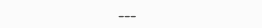---